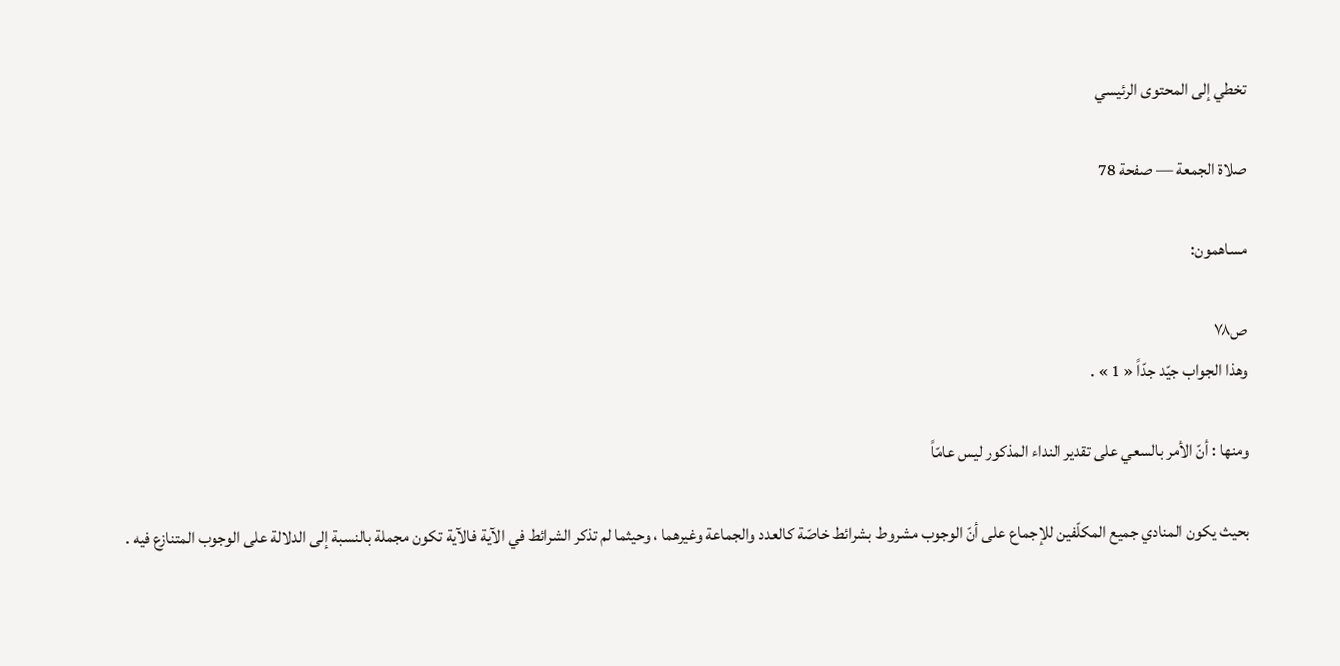تخطي إلى المحتوى الرئيسي

صلاة الجمعة — صفحة 78

مساهمون:

ص٧٨
وهذا الجواب جيّد جدّاً « 1 » .

ومنها : أنّ الأمر بالسعي على تقدير النداء المذكور ليس عامّاً

بحيث يكون المنادي جميع المكلّفين للإجماع على أنّ الوجوب مشروط بشرائط خاصّة كالعدد والجماعة وغيرهما ، وحيثما لم تذكر الشرائط في الآية فالآية تكون مجملة بالنسبة إلى الدلالة على الوجوب المتنازع فيه .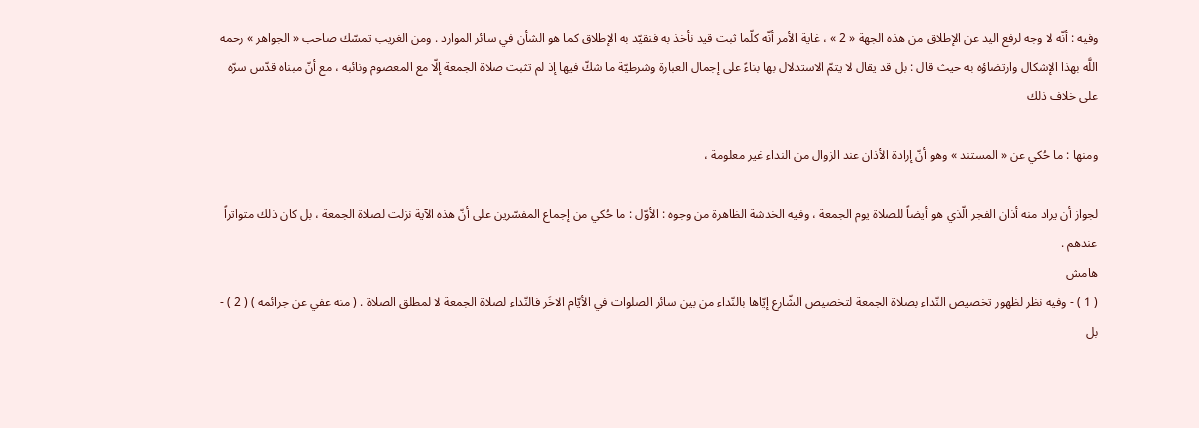وفيه : أنّه لا وجه لرفع اليد عن الإطلاق من هذه الجهة « 2 » ، غاية الأمر أنّه كلّما ثبت قيد نأخذ به فنقيّد به الإطلاق كما هو الشأن في سائر الموارد . ومن الغريب تمسّك صاحب « الجواهر » رحمه اللَّه بهذا الإشكال وارتضاؤه به حيث قال : بل قد يقال لا يتمّ الاستدلال بها بناءً على إجمال العبارة وشرطيّة ما شكّ فيها إذ لم تثبت صلاة الجمعة إلّا مع المعصوم ونائبه ، مع أنّ مبناه قدّس سرّه على خلاف ذلك

ومنها : ما حُكي عن « المستند » وهو أنّ إرادة الأذان عند الزوال من النداء غير معلومة ،

لجواز أن يراد منه أذان الفجر الّذي هو أيضاً للصلاة يوم الجمعة ، وفيه الخدشة الظاهرة من وجوه : الأوّل : ما حُكي من إجماع المفسّرين على أنّ هذه الآية نزلت لصلاة الجمعة ، بل كان ذلك متواتراً عندهم .
هامش
( 1 ) - وفيه نظر لظهور تخصيص النّداء بصلاة الجمعة لتخصيص الشّارع إيّاها بالنّداء من بين سائر الصلوات في الأيّام الاخَر فالنّداء لصلاة الجمعة لا لمطلق الصلاة . ( منه عفي عن جرائمه ) ( 2 ) - بل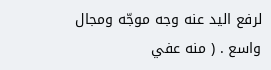لرفع اليد عنه وجه موجّه ومجال واسع . ( منه عفي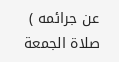عن جرائمه )
صلاة الجمعة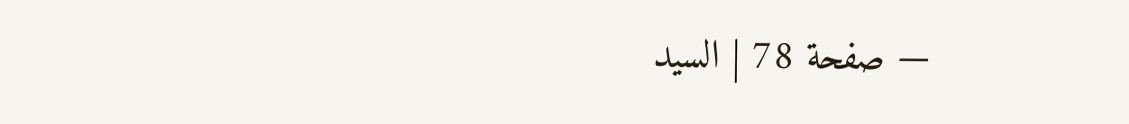— صفحة 78 | السيد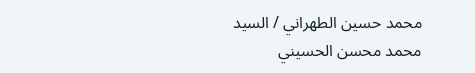محمد حسين الطهراني / السيد محمد محسن الحسيني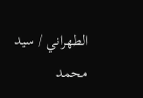الطهراني / سيد محمد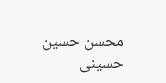محسن حسين حسينى